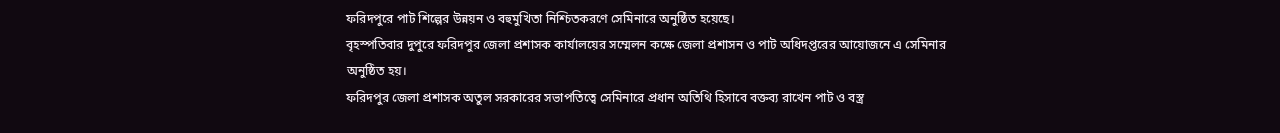ফরিদপুরে পাট শিল্পের উন্নয়ন ও বহুমুখিতা নিশ্চিতকরণে সেমিনারে অনুষ্ঠিত হয়েছে।
বৃহস্পতিবার দুপুরে ফরিদপুর জেলা প্রশাসক কার্যালয়ের সম্মেলন কক্ষে জেলা প্রশাসন ও পাট অধিদপ্তরের আয়োজনে এ সেমিনার অনুষ্ঠিত হয়।
ফরিদপুর জেলা প্রশাসক অতুল সরকারের সভাপতিত্বে সেমিনারে প্রধান অতিথি হিসাবে বক্তব্য রাখেন পাট ও বস্ত্র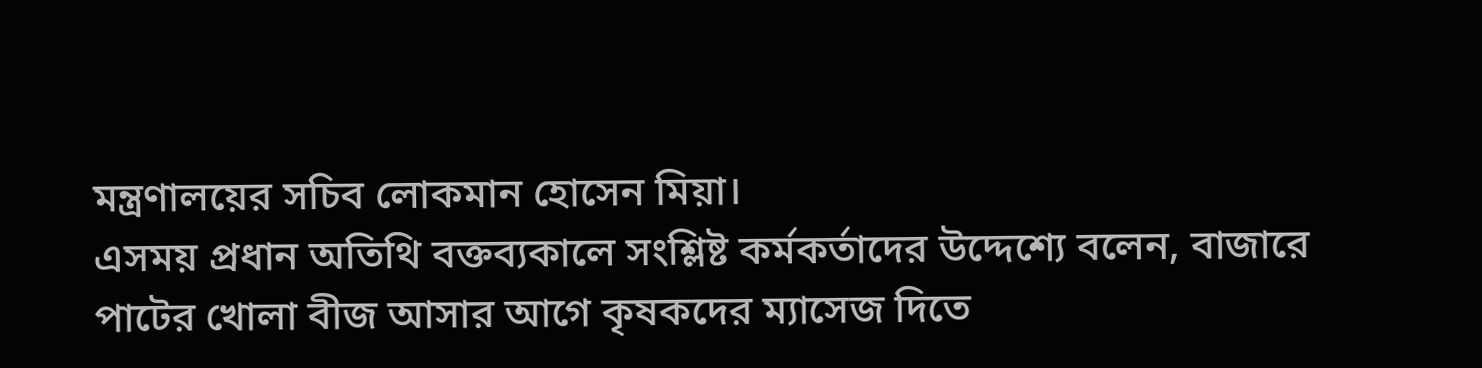মন্ত্রণালয়ের সচিব লোকমান হোসেন মিয়া।
এসময় প্রধান অতিথি বক্তব্যকালে সংশ্লিষ্ট কর্মকর্তাদের উদ্দেশ্যে বলেন, বাজারে পাটের খোলা বীজ আসার আগে কৃষকদের ম্যাসেজ দিতে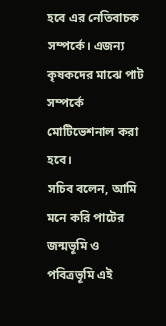হবে এর নেতিবাচক সম্পর্কে। এজন্য কৃষকদের মাঝে পাট সম্পর্কে মোটিভেশনাল করা হবে।
সচিব বলেন, আমি মনে করি পাটের জন্মভূমি ও পবিত্রভূমি এই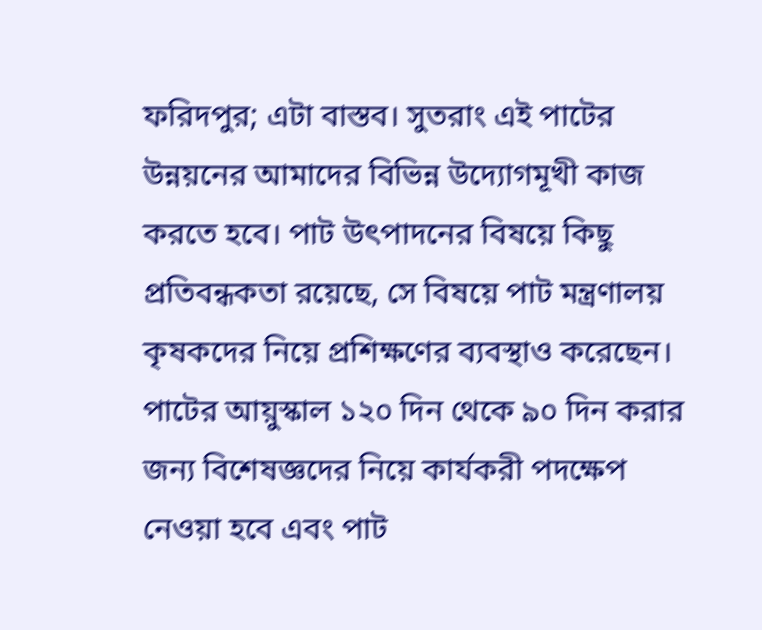ফরিদপুর; এটা বাস্তব। সুতরাং এই পাটের উন্নয়নের আমাদের বিভিন্ন উদ্যোগমূখী কাজ করতে হবে। পাট উৎপাদনের বিষয়ে কিছু প্রতিবন্ধকতা রয়েছে, সে বিষয়ে পাট মন্ত্রণালয় কৃষকদের নিয়ে প্রশিক্ষণের ব্যবস্থাও করেছেন। পাটের আয়ুস্কাল ১২০ দিন থেকে ৯০ দিন করার জন্য বিশেষজ্ঞদের নিয়ে কার্যকরী পদক্ষেপ নেওয়া হবে এবং পাট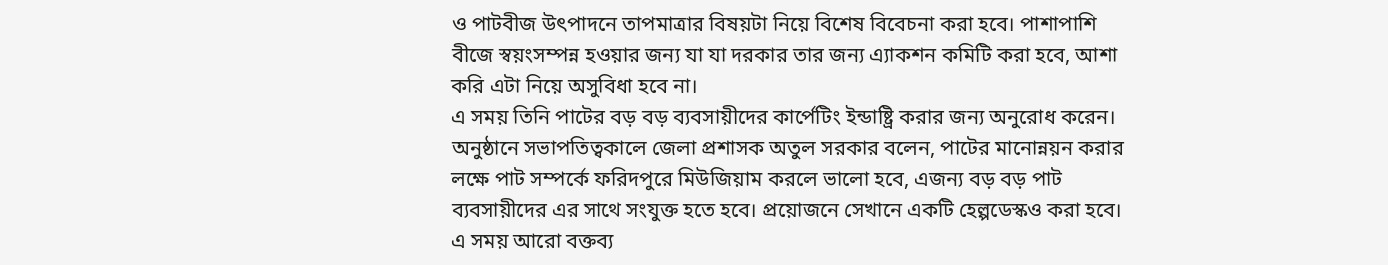ও পাটবীজ উৎপাদনে তাপমাত্রার বিষয়টা নিয়ে বিশেষ বিবেচনা করা হবে। পাশাপাশি বীজে স্বয়ংসম্পন্ন হওয়ার জন্য যা যা দরকার তার জন্য এ্যাকশন কমিটি করা হবে, আশা করি এটা নিয়ে অসুবিধা হবে না।
এ সময় তিনি পাটের বড় বড় ব্যবসায়ীদের কার্পেটিং ইন্ডাষ্ট্রি করার জন্য অনুরোধ করেন।
অনুষ্ঠানে সভাপতিত্বকালে জেলা প্রশাসক অতুল সরকার বলেন, পাটের মানোন্নয়ন করার লক্ষে পাট সম্পর্কে ফরিদপুরে মিউজিয়াম করলে ভালো হবে, এজন্য বড় বড় পাট ব্যবসায়ীদের এর সাথে সংযুক্ত হতে হবে। প্রয়োজনে সেখানে একটি হেল্পডেস্কও করা হবে।
এ সময় আরো বক্তব্য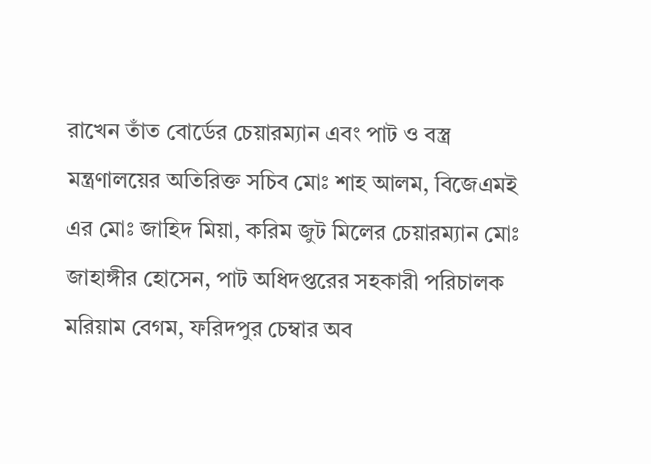রাখেন তাঁত বোর্ডের চেয়ারম্যান এবং পাট ও বস্ত্র মন্ত্রণালয়ের অতিরিক্ত সচিব মোঃ শাহ আলম, বিজেএমই এর মোঃ জাহিদ মিয়া, করিম জুট মিলের চেয়ারম্যান মোঃ জাহাঙ্গীর হোসেন, পাট অধিদপ্তরের সহকারী পরিচালক মরিয়াম বেগম, ফরিদপুর চেম্বার অব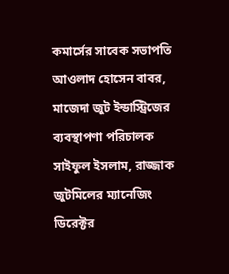কমার্সের সাবেক সভাপতি আওলাদ হোসেন বাবর, মাজেদা জুট ইন্ডাস্ট্রিজের ব্যবস্থাপণা পরিচালক সাইফুল ইসলাম, রাজ্জাক জুটমিলের ম্যানেজিং ডিরেক্টর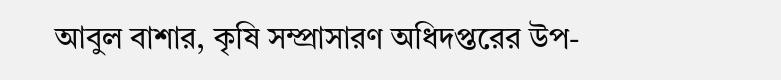আবুল বাশার, কৃষি সম্প্রাসারণ অধিদপ্তরের উপ-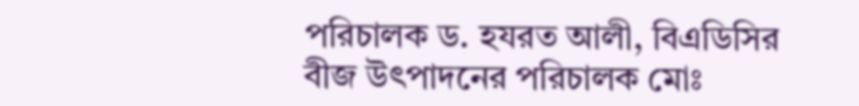পরিচালক ড. হযরত আলী, বিএডিসির বীজ উৎপাদনের পরিচালক মোঃ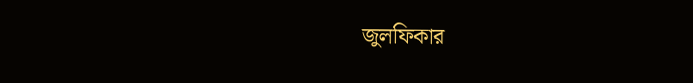জুলফিকার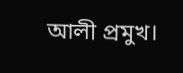আলী প্রমুখ।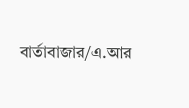বার্তাবাজার/এ.আর